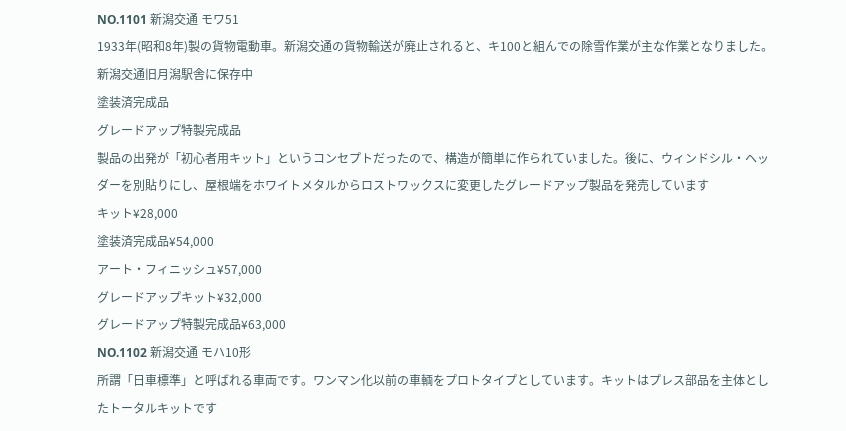NO.1101 新潟交通 モワ51
1933年(昭和8年)製の貨物電動車。新潟交通の貨物輸送が廃止されると、キ100と組んでの除雪作業が主な作業となりました。新潟交通旧月潟駅舎に保存中
塗装済完成品
グレードアップ特製完成品
製品の出発が「初心者用キット」というコンセプトだったので、構造が簡単に作られていました。後に、ウィンドシル・ヘッダーを別貼りにし、屋根端をホワイトメタルからロストワックスに変更したグレードアップ製品を発売しています
キット¥28,000
塗装済完成品¥54,000
アート・フィニッシュ¥57,000
グレードアップキット¥32,000
グレードアップ特製完成品¥63,000
NO.1102 新潟交通 モハ10形
所謂「日車標準」と呼ばれる車両です。ワンマン化以前の車輌をプロトタイプとしています。キットはプレス部品を主体としたトータルキットです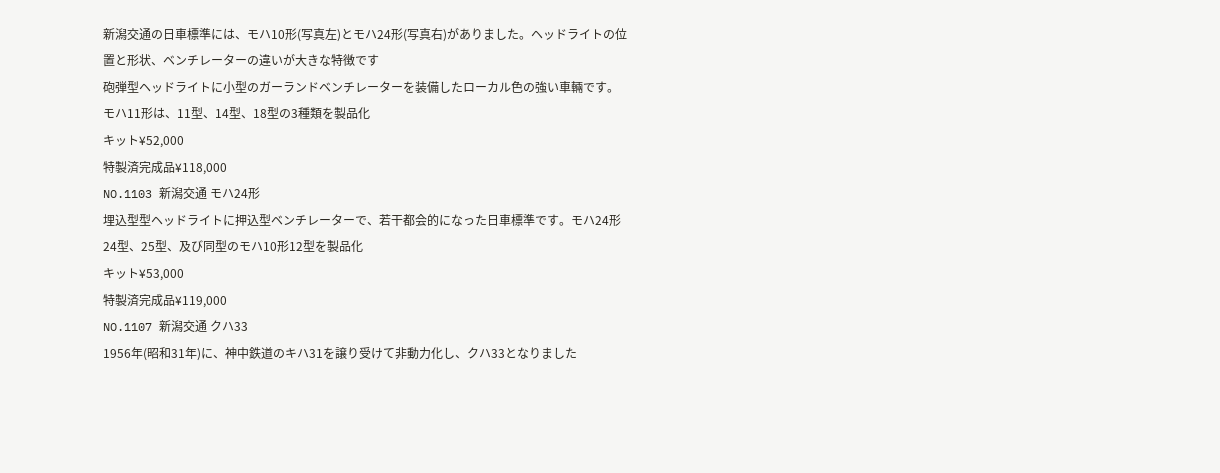新潟交通の日車標準には、モハ10形(写真左)とモハ24形(写真右)がありました。ヘッドライトの位置と形状、ベンチレーターの違いが大きな特徴です
砲弾型ヘッドライトに小型のガーランドベンチレーターを装備したローカル色の強い車輛です。モハ11形は、11型、14型、18型の3種類を製品化
キット¥52,000
特製済完成品¥118,000
NO.1103 新潟交通 モハ24形
埋込型型ヘッドライトに押込型ベンチレーターで、若干都会的になった日車標準です。モハ24形24型、25型、及び同型のモハ10形12型を製品化
キット¥53,000
特製済完成品¥119,000
NO.1107 新潟交通 クハ33
1956年(昭和31年)に、神中鉄道のキハ31を譲り受けて非動力化し、クハ33となりました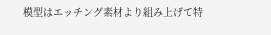模型はエッチング素材より組み上げて特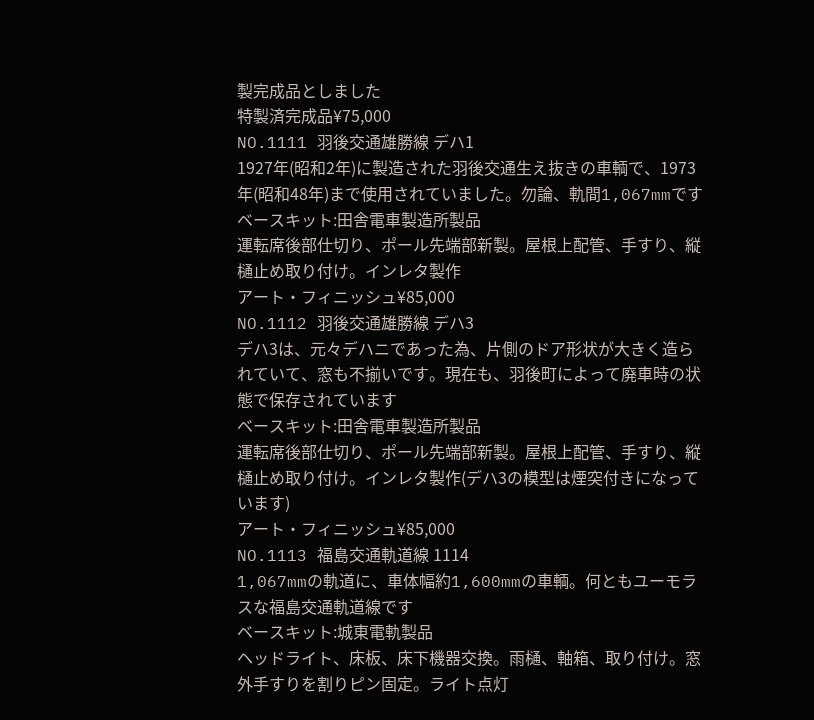製完成品としました
特製済完成品¥75,000
NO.1111 羽後交通雄勝線 デハ1
1927年(昭和2年)に製造された羽後交通生え抜きの車輌で、1973年(昭和48年)まで使用されていました。勿論、軌間1,067mmです
ベースキット:田舎電車製造所製品
運転席後部仕切り、ポール先端部新製。屋根上配管、手すり、縦樋止め取り付け。インレタ製作
アート・フィニッシュ¥85,000
NO.1112 羽後交通雄勝線 デハ3
デハ3は、元々デハニであった為、片側のドア形状が大きく造られていて、窓も不揃いです。現在も、羽後町によって廃車時の状態で保存されています
ベースキット:田舎電車製造所製品
運転席後部仕切り、ポール先端部新製。屋根上配管、手すり、縦樋止め取り付け。インレタ製作(デハ3の模型は煙突付きになっています)
アート・フィニッシュ¥85,000
NO.1113 福島交通軌道線 1114
1,067mmの軌道に、車体幅約1,600mmの車輌。何ともユーモラスな福島交通軌道線です
ベースキット:城東電軌製品
ヘッドライト、床板、床下機器交換。雨樋、軸箱、取り付け。窓外手すりを割りピン固定。ライト点灯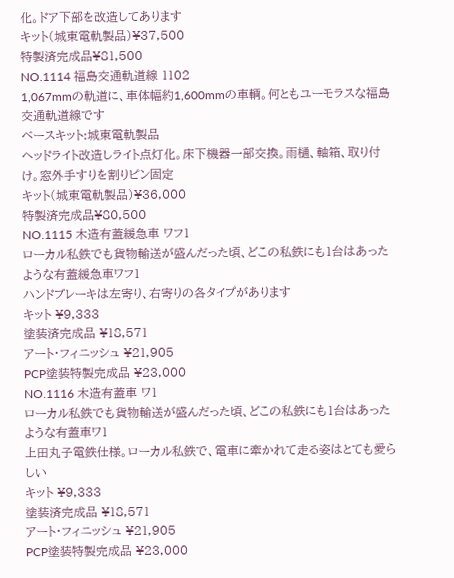化。ドア下部を改造してあります
キット(城東電軌製品)¥37,500
特製済完成品¥81,500
NO.1114 福島交通軌道線 1102
1,067mmの軌道に、車体幅約1,600mmの車輌。何ともユーモラスな福島交通軌道線です
ベースキット:城東電軌製品
ヘッドライト改造しライト点灯化。床下機器一部交換。雨樋、軸箱、取り付け。窓外手すりを割りピン固定
キット(城東電軌製品)¥36,000
特製済完成品¥80,500
NO.1115 木造有蓋緩急車 ワフ1
ローカル私鉄でも貨物輸送が盛んだった頃、どこの私鉄にも1台はあったような有蓋緩急車ワフ1
ハンドブレーキは左寄り、右寄りの各タイプがあります
キット ¥9,333
塗装済完成品 ¥18,571
アート・フィニッシュ ¥21,905
PCP塗装特製完成品 ¥23,000
NO.1116 木造有蓋車 ワ1
ローカル私鉄でも貨物輸送が盛んだった頃、どこの私鉄にも1台はあったような有蓋車ワ1
上田丸子電鉄仕様。ローカル私鉄で、電車に牽かれて走る姿はとても愛らしい
キット ¥9,333
塗装済完成品 ¥18,571
アート・フィニッシュ ¥21,905
PCP塗装特製完成品 ¥23,000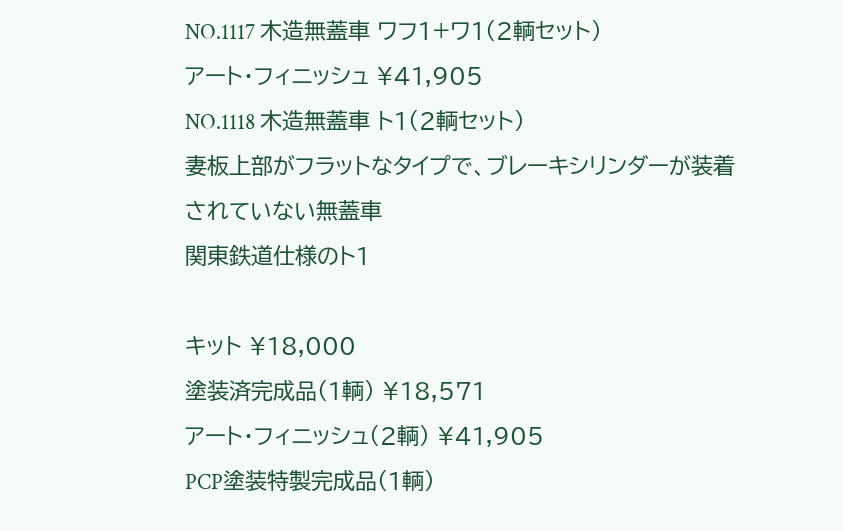NO.1117 木造無蓋車 ワフ1+ワ1(2輌セット)
アート・フィニッシュ ¥41,905
NO.1118 木造無蓋車 ト1(2輌セット)
妻板上部がフラットなタイプで、ブレーキシリンダーが装着されていない無蓋車
関東鉄道仕様のト1

キット ¥18,000
塗装済完成品(1輌) ¥18,571
アート・フィニッシュ(2輌) ¥41,905
PCP塗装特製完成品(1輌)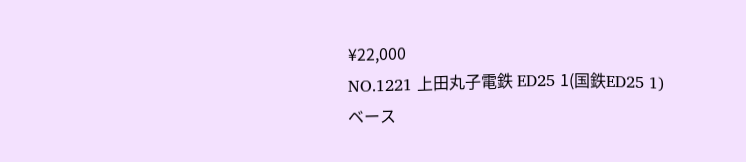¥22,000
NO.1221 上田丸子電鉄 ED25 1(国鉄ED25 1)
ベース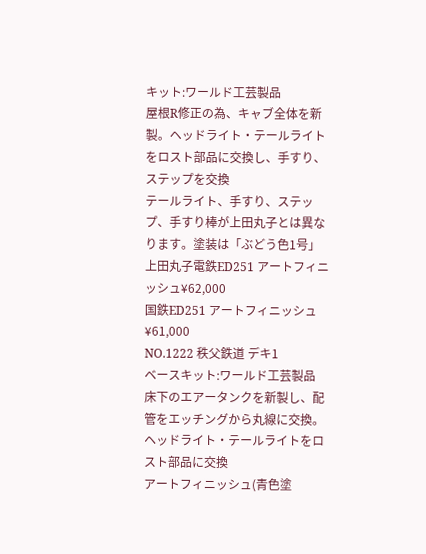キット:ワールド工芸製品
屋根R修正の為、キャブ全体を新製。ヘッドライト・テールライトをロスト部品に交換し、手すり、ステップを交換
テールライト、手すり、ステップ、手すり棒が上田丸子とは異なります。塗装は「ぶどう色1号」
上田丸子電鉄ED251 アートフィニッシュ¥62,000
国鉄ED251 アートフィニッシュ¥61,000
NO.1222 秩父鉄道 デキ1
ベースキット:ワールド工芸製品
床下のエアータンクを新製し、配管をエッチングから丸線に交換。ヘッドライト・テールライトをロスト部品に交換
アートフィニッシュ(青色塗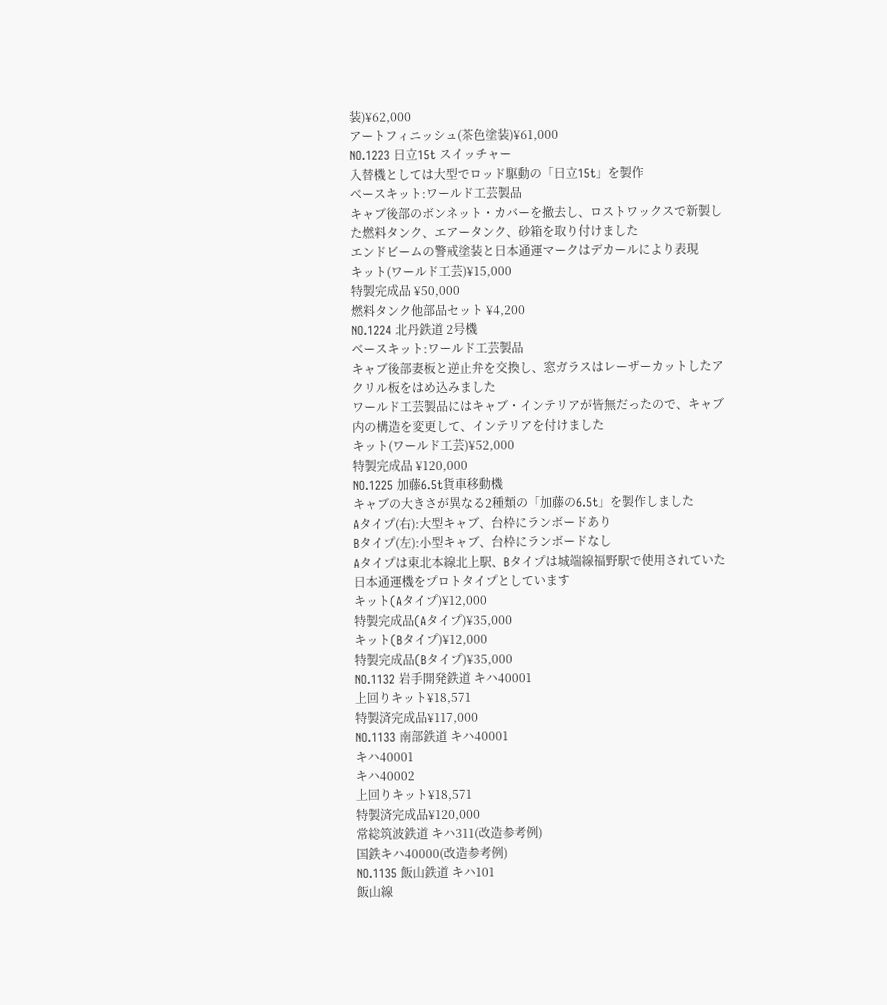装)¥62,000
アートフィニッシュ(茶色塗装)¥61,000
NO.1223 日立15t スイッチャー
入替機としては大型でロッド駆動の「日立15t」を製作
ベースキット:ワールド工芸製品
キャブ後部のボンネット・カバーを撤去し、ロストワックスで新製した燃料タンク、エアータンク、砂箱を取り付けました
エンドビームの警戒塗装と日本通運マークはデカールにより表現
キット(ワールド工芸)¥15,000
特製完成品 ¥50,000
燃料タンク他部品セット ¥4,200
NO.1224 北丹鉄道 2号機
ベースキット:ワールド工芸製品
キャブ後部妻板と逆止弁を交換し、窓ガラスはレーザーカットしたアクリル板をはめ込みました
ワールド工芸製品にはキャブ・インテリアが皆無だったので、キャブ内の構造を変更して、インテリアを付けました
キット(ワールド工芸)¥52,000
特製完成品 ¥120,000
NO.1225 加藤6.5t貨車移動機
キャブの大きさが異なる2種類の「加藤の6.5t」を製作しました
Aタイプ(右):大型キャブ、台枠にランボードあり
Bタイプ(左):小型キャブ、台枠にランボードなし
Aタイプは東北本線北上駅、Bタイプは城端線福野駅で使用されていた日本通運機をプロトタイプとしています
キット(Aタイプ)¥12,000
特製完成品(Aタイプ)¥35,000
キット(Bタイプ)¥12,000
特製完成品(Bタイプ)¥35,000
NO.1132 岩手開発鉄道 キハ40001
上回りキット¥18,571
特製済完成品¥117,000
NO.1133 南部鉄道 キハ40001
キハ40001
キハ40002
上回りキット¥18,571
特製済完成品¥120,000
常総筑波鉄道 キハ311(改造参考例)
国鉄キハ40000(改造参考例)
NO.1135 飯山鉄道 キハ101
飯山線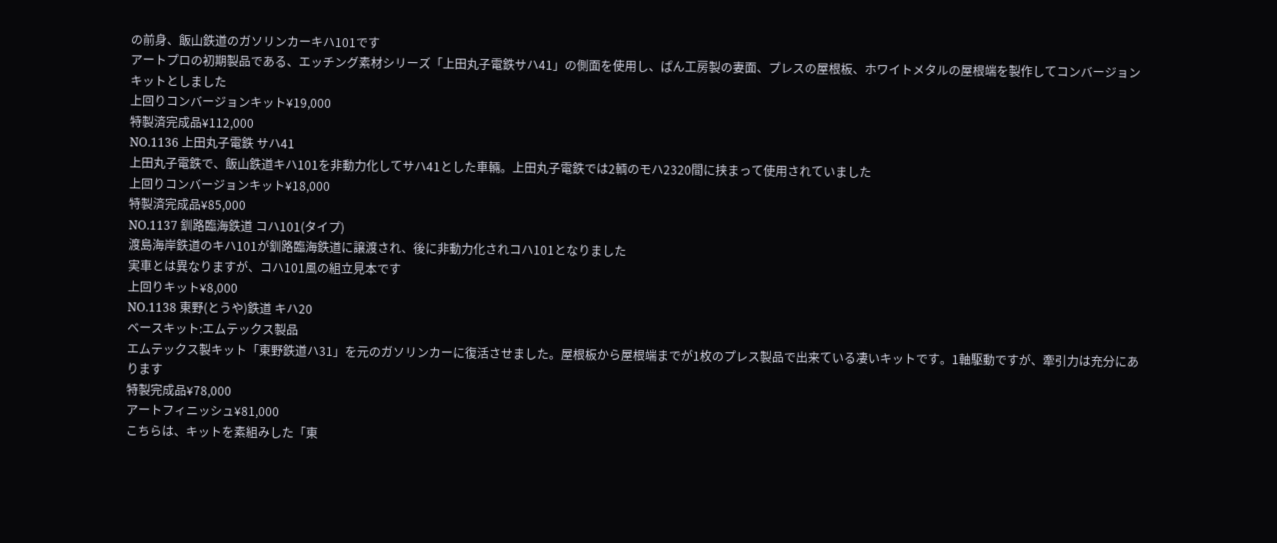の前身、飯山鉄道のガソリンカーキハ101です
アートプロの初期製品である、エッチング素材シリーズ「上田丸子電鉄サハ41」の側面を使用し、ぱん工房製の妻面、プレスの屋根板、ホワイトメタルの屋根端を製作してコンバージョンキットとしました
上回りコンバージョンキット¥19,000
特製済完成品¥112,000
NO.1136 上田丸子電鉄 サハ41
上田丸子電鉄で、飯山鉄道キハ101を非動力化してサハ41とした車輛。上田丸子電鉄では2輌のモハ2320間に挟まって使用されていました
上回りコンバージョンキット¥18,000
特製済完成品¥85,000
NO.1137 釧路臨海鉄道 コハ101(タイプ)
渡島海岸鉄道のキハ101が釧路臨海鉄道に譲渡され、後に非動力化されコハ101となりました
実車とは異なりますが、コハ101風の組立見本です
上回りキット¥8,000
NO.1138 東野(とうや)鉄道 キハ20
ベースキット:エムテックス製品
エムテックス製キット「東野鉄道ハ31」を元のガソリンカーに復活させました。屋根板から屋根端までが1枚のプレス製品で出来ている凄いキットです。1軸駆動ですが、牽引力は充分にあります
特製完成品¥78,000
アートフィニッシュ¥81,000
こちらは、キットを素組みした「東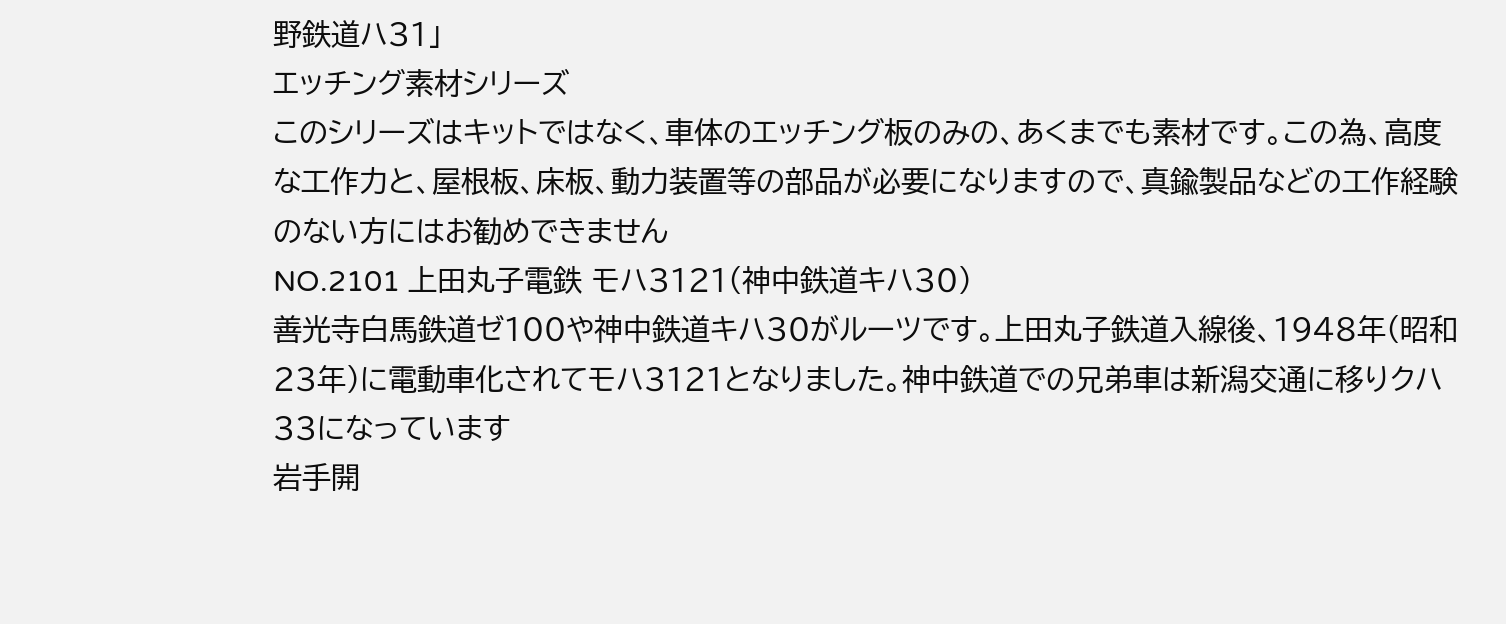野鉄道ハ31」
エッチング素材シリーズ
このシリーズはキットではなく、車体のエッチング板のみの、あくまでも素材です。この為、高度な工作力と、屋根板、床板、動力装置等の部品が必要になりますので、真鍮製品などの工作経験のない方にはお勧めできません
NO.2101 上田丸子電鉄 モハ3121(神中鉄道キハ30)
善光寺白馬鉄道ゼ100や神中鉄道キハ30がルーツです。上田丸子鉄道入線後、1948年(昭和23年)に電動車化されてモハ3121となりました。神中鉄道での兄弟車は新潟交通に移りクハ33になっています
岩手開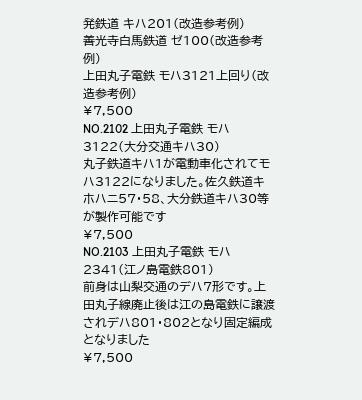発鉄道 キハ201(改造参考例)
善光寺白馬鉄道 ゼ100(改造参考例)
上田丸子電鉄 モハ3121上回り(改造参考例)
¥7,500
NO.2102 上田丸子電鉄 モハ3122(大分交通キハ30)
丸子鉄道キハ1が電動車化されてモハ3122になりました。佐久鉄道キホハニ57・58、大分鉄道キハ30等が製作可能です
¥7,500
NO.2103 上田丸子電鉄 モハ2341(江ノ島電鉄801)
前身は山梨交通のデハ7形です。上田丸子線廃止後は江の島電鉄に譲渡されデハ801・802となり固定編成となりました
¥7,500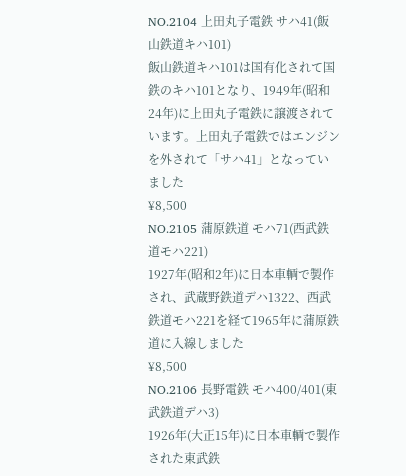NO.2104 上田丸子電鉄 サハ41(飯山鉄道キハ101)
飯山鉄道キハ101は国有化されて国鉄のキハ101となり、1949年(昭和24年)に上田丸子電鉄に譲渡されています。上田丸子電鉄ではエンジンを外されて「サハ41」となっていました
¥8,500
NO.2105 蒲原鉄道 モハ71(西武鉄道モハ221)
1927年(昭和2年)に日本車輌で製作され、武蔵野鉄道デハ1322、西武鉄道モハ221を経て1965年に蒲原鉄道に入線しました
¥8,500
NO.2106 長野電鉄 モハ400/401(東武鉄道デハ3)
1926年(大正15年)に日本車輌で製作された東武鉄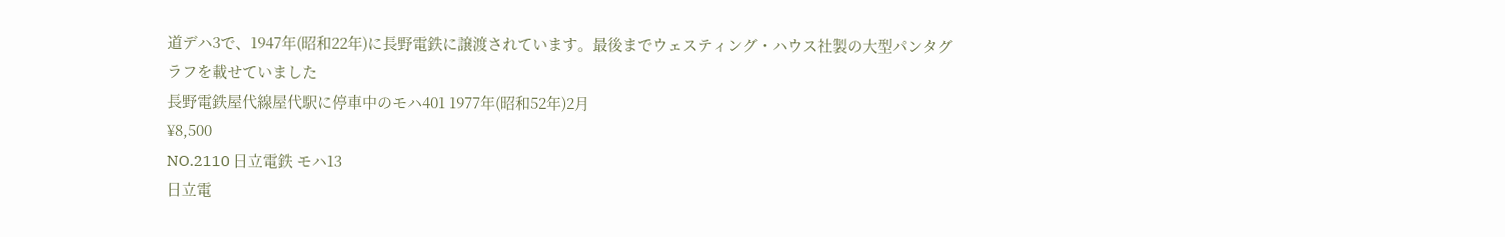道デハ3で、1947年(昭和22年)に長野電鉄に譲渡されています。最後までウェスティング・ハウス社製の大型パンタグラフを載せていました
長野電鉄屋代線屋代駅に停車中のモハ401 1977年(昭和52年)2月
¥8,500
NO.2110 日立電鉄 モハ13
日立電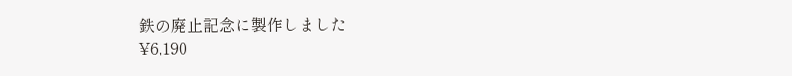鉄の廃止記念に製作しました
¥6,190